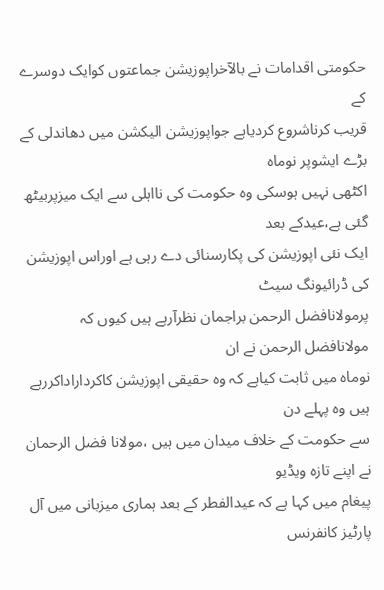حکومتی اقدامات نے بالآخراپوزیشن جماعتوں کوایک دوسرے کے
قریب کرناشروع کردیاہے جواپوزیشن الیکشن میں دھاندلی کے بڑے ایشوپر نوماہ
اکٹھی نہیں ہوسکی وہ حکومت کی نااہلی سے ایک میزپربیٹھ گئی ہے،عیدکے بعد
ایک نئی اپوزیشن کی پکارسنائی دے رہی ہے اوراس اپوزیشن کی ڈرائیونگ سیٹ
پرمولانافضل الرحمن براجمان نظرآرہے ہیں کیوں کہ مولانافضل الرحمن نے ان
نوماہ میں ثابت کیاہے کہ وہ حقیقی اپوزیشن کاکرداراداکررہے ہیں وہ پہلے دن
سے حکومت کے خلاف میدان میں ہیں ،مولانا فضل الرحمان نے اپنے تازہ ویڈیو
پیغام میں کہا ہے کہ عیدالفطر کے بعد ہماری میزبانی میں آل پارٹیز کانفرنس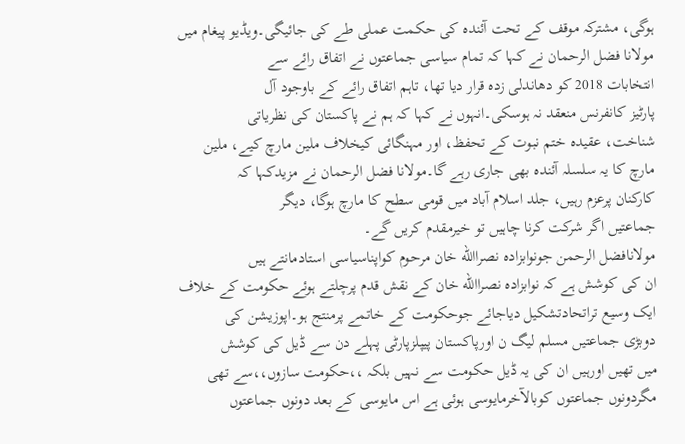ہوگی، مشترکہ موقف کے تحت آئندہ کی حکمت عملی طے کی جائیگی۔ویڈیو پیغام میں
مولانا فضل الرحمان نے کہا کہ تمام سیاسی جماعتوں نے اتفاق رائے سے
انتخابات 2018 کو دھاندلی زدہ قرار دیا تھا، تاہم اتفاق رائے کے باوجود آل
پارٹیز کانفرنس منعقد نہ ہوسکی۔انہوں نے کہا کہ ہم نے پاکستان کی نظریاتی
شناخت، عقیدہ ختم نبوت کے تحفظ، اور مہنگائی کیخلاف ملین مارچ کیے، ملین
مارچ کا یہ سلسلہ آئندہ بھی جاری رہے گا۔مولانا فضل الرحمان نے مزیدکہا کہ
کارکنان پرعزم رہیں، جلد اسلام آباد میں قومی سطح کا مارچ ہوگا، دیگر
جماعتیں اگر شرکت کرنا چاہیں تو خیرمقدم کریں گے۔
مولانافضل الرحمن جونوابزادہ نصراالله خان مرحوم کواپناسیاسی استادمانتے ہیں
ان کی کوشش ہے کہ نوابزادہ نصراالله خان کے نقش قدم پرچلتے ہوئے حکومت کے خلاف
ایک وسیع تراتحادتشکیل دیاجائے جوحکومت کے خاتمے پرمنتج ہو۔اپوزیشن کی
دوبڑی جماعتیں مسلم لیگ ن اورپاکستان پیپلزپارٹی پہلے دن سے ڈیل کی کوشش
میں تھیں اورہیں ان کی یہ ڈیل حکومت سے نہیں بلکہ ،،حکومت سازوں،،سے تھی
مگردونوں جماعتوں کوبالآخرمایوسی ہوئی ہے اس مایوسی کے بعد دونوں جماعتوں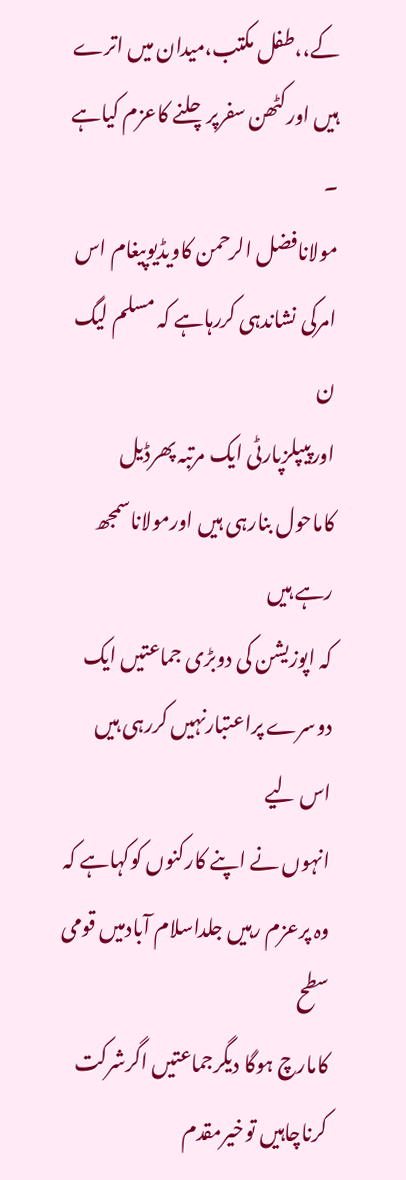کے،،طفل مکتب،میدان میں اترے ہیں اورکٹھن سفرپرچلنے کاعزم کیاہے ۔
مولانافضل الرحمن کاویڈیوپیغام اس امرکی نشاندہی کررہاہے کہ مسلم لیگ ن
اورپیپلزپارٹی ایک مرتبہ پھرڈیل کاماحول بنارہی ہیں اورمولاناسمجھ رہے ہیں
کہ اپوزیشن کی دوبڑی جماعتیں ایک دوسرے پراعتبارنہیں کررہی ہیں اس لیے
انہوں نے اپنے کارکنوں کوکہاہے کہ وہ پرعزم رہیں جلداسلام آبادمیں قومی سطح
کامارچ ہوگا دیگرجماعتیں اگرشرکت کرناچاہیں توخیرمقدم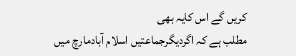کریں گے اس کایہ بھی
مطلب ہے کہ اگردیگرجماعتیں اسلام آبادمارچ میں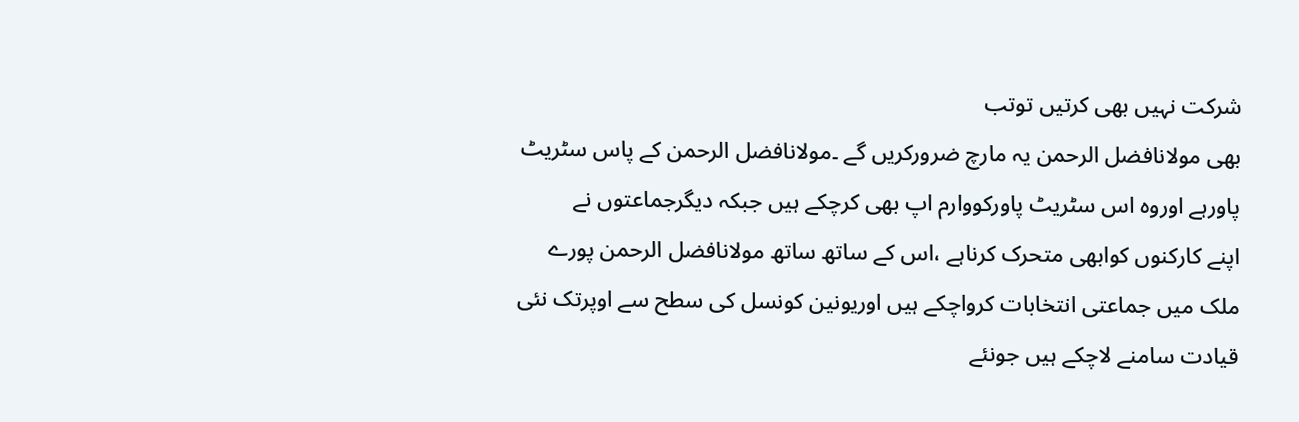شرکت نہیں بھی کرتیں توتب
بھی مولانافضل الرحمن یہ مارچ ضرورکریں گے ۔مولانافضل الرحمن کے پاس سٹریٹ
پاورہے اوروہ اس سٹریٹ پاورکووارم اپ بھی کرچکے ہیں جبکہ دیگرجماعتوں نے
اپنے کارکنوں کوابھی متحرک کرناہے ،اس کے ساتھ ساتھ مولانافضل الرحمن پورے
ملک میں جماعتی انتخابات کرواچکے ہیں اوریونین کونسل کی سطح سے اوپرتک نئی
قیادت سامنے لاچکے ہیں جونئے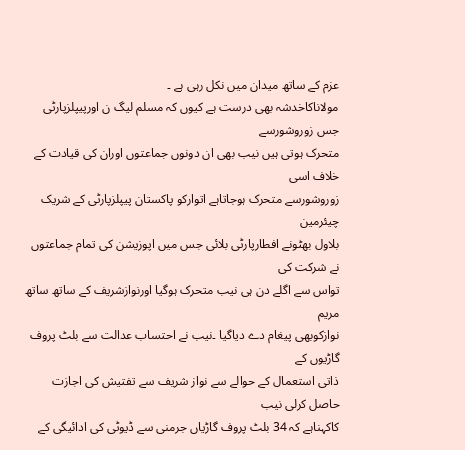عزم کے ساتھ میدان میں نکل رہی ہے ۔
مولاناکاخدشہ بھی درست ہے کیوں کہ مسلم لیگ ن اورپیپلزپارٹی جس زوروشورسے
متحرک ہوتی ہیں نیب بھی ان دونوں جماعتوں اوران کی قیادت کے خلاف اسی
زوروشورسے متحرک ہوجاتاہے اتوارکو پاکستان پیپلزپارٹی کے شریک چیئرمین
بلاول بھٹونے افطارپارٹی بلائی جس میں اپوزیشن کی تمام جماعتوں نے شرکت کی
تواس سے اگلے دن ہی نیب متحرک ہوگیا اورنوازشریف کے ساتھ ساتھ مریم
نوازکوبھی پیغام دے دیاگیا ۔نیب نے احتساب عدالت سے بلٹ پروف گاڑیوں کے
ذاتی استعمال کے حوالے سے نواز شریف سے تفتیش کی اجازت حاصل کرلی نیب
کاکہناہے کہ 34 بلٹ پروف گاڑیاں جرمنی سے ڈیوٹی کی ادائیگی کے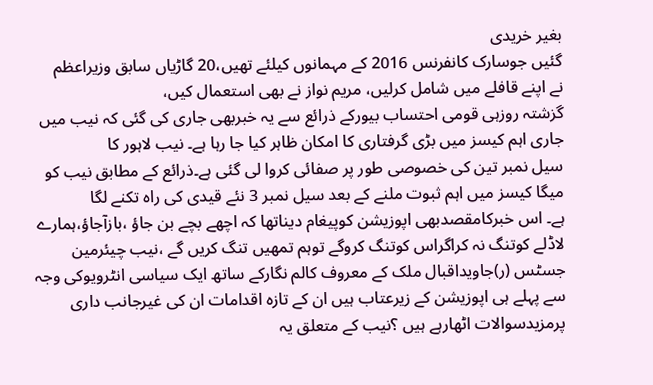بغیر خریدی
گئیں جوسارک کانفرنس 2016 کے مہمانوں کیلئے تھیں،20 گاڑیاں سابق وزیراعظم
نے اپنے قافلے میں شامل کرلیں، مریم نواز نے بھی استعمال کیں،
گزشتہ روزہی قومی احتساب بیورکے ذرائع سے یہ خبربھی جاری کی گئی کہ نیب میں
جاری اہم کیسز میں بڑی گرفتاری کا امکان ظاہر کیا جا رہا ہے۔ نیب لاہور کا
سیل نمبر تین کی خصوصی طور پر صفائی کروا لی گئی ہے۔ذرائع کے مطابق نیب کو
میگا کیسز میں اہم ثبوت ملنے کے بعد سیل نمبر 3 نئے قیدی کی راہ تکنے لگا
ہے۔ اس خبرکامقصدبھی اپوزیشن کوپیغام دیناتھا کہ اچھے بچے بن جاؤ ،بازآجاؤ،ہمارے
لاڈلے کوتنگ نہ کراگراس کوتنگ کروگے توہم تمھیں تنگ کریں گے ،نیب چیئرمین
جسٹس (ر)جاویداقبال ملک کے معروف کالم نگارکے ساتھ ایک سیاسی انٹرویوکی وجہ
سے پہلے ہی اپوزیشن کے زیرعتاب ہیں ان کے تازہ اقدامات ان کی غیرجانب داری
پرمزیدسوالات اٹھارہے ہیں ؟نیب کے متعلق یہ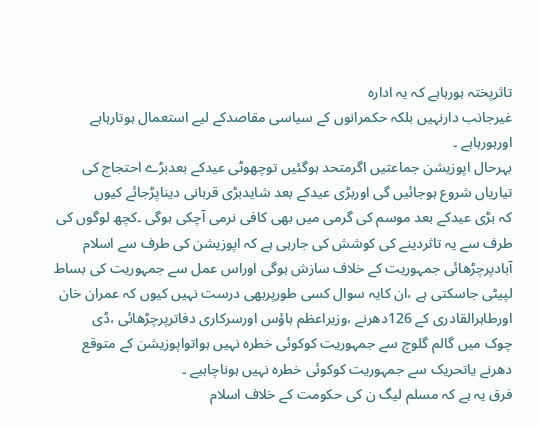تاثرپختہ ہورہاہے کہ یہ ادارہ
غیرجانب دارنہیں بلکہ حکمرانوں کے سیاسی مقاصدکے لیے استعمال ہوتارہاہے
اورہورہاہے ۔
بہرحال اپوزیشن جماعتیں اگرمتحد ہوگئیں توچھوٹی عیدکے بعدبڑے احتجاج کی
تیاریاں شروع ہوجائیں گی اوربڑی عیدکے بعد شایدبڑی قربانی دیناپڑجائے کیوں
کہ بڑی عیدکے بعد موسم کی گرمی میں بھی کافی نرمی آچکی ہوگی ۔کچھ لوگوں کی
طرف سے یہ تاثردینے کی کوشش کی جارہی ہے کہ اپوزیشن کی طرف سے اسلام
آبادپرچڑھائی جمہوریت کے خلاف سازش ہوگی اوراس عمل سے جمہوریت کی بساط
لپیٹی جاسکتی ہے ،ان کایہ سوال کسی طورپربھی درست نہیں کیوں کہ عمران خان
اورطاہرالقادری کے 126دھرنے ،وزیراعظم ہاؤس اورسرکاری دفاترپرچڑھائی ،ڈی
چوک میں گالم گلوچ سے جمہوریت کوکوئی خطرہ نہیں ہواتواپوزیشن کے متوقع
دھرنے یاتحریک سے جمہوریت کوکوئی خطرہ نہیں ہوناچاہیے ۔
فرق یہ ہے کہ مسلم لیگ ن کی حکومت کے خلاف اسلام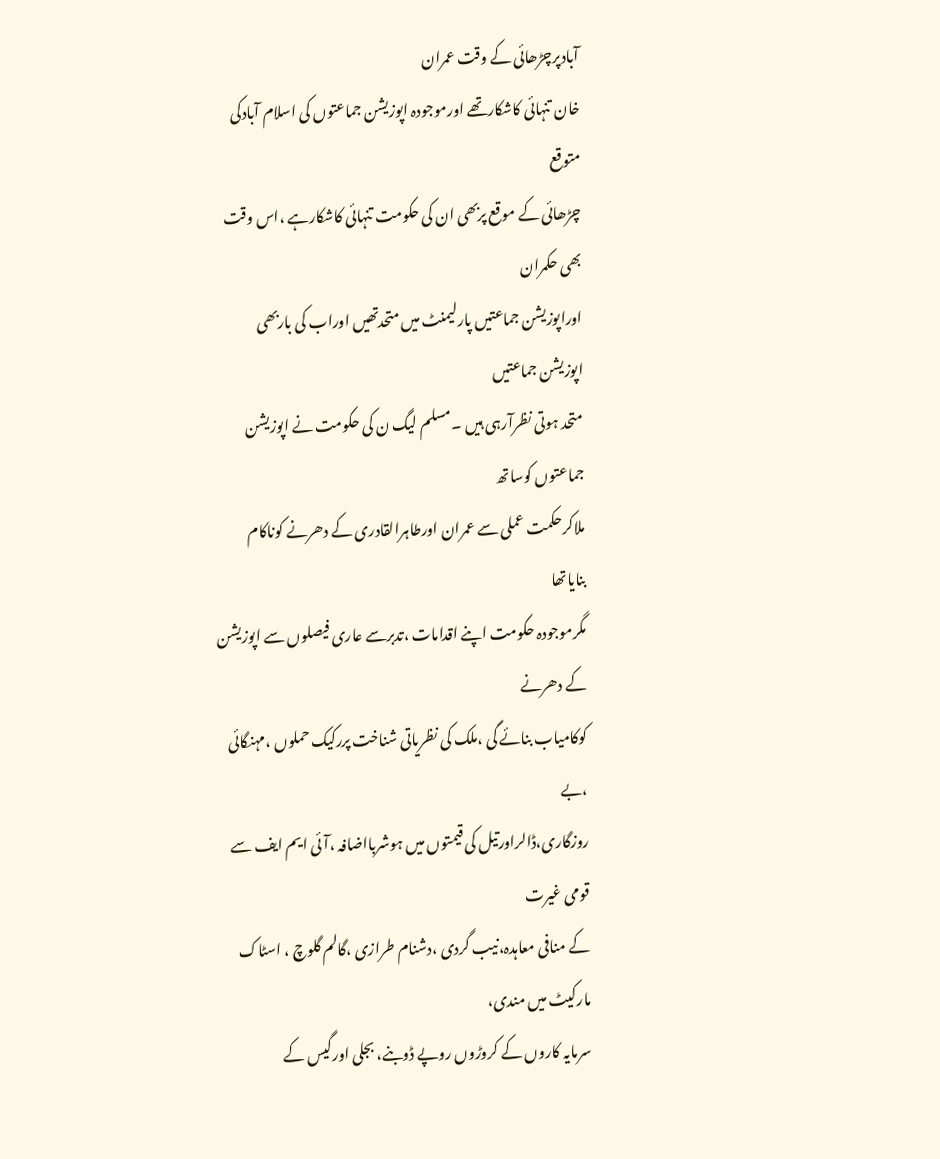آبادپرچڑھائی کے وقت عمران
خان تنہائی کاشکارتھے اورموجودہ اپوزیشن جماعتوں کی اسلام آبادکی متوقع
چڑھائی کے موقع پربھی ان کی حکومت تنہائی کاشکارہے ،اس وقت بھی حکمران
اوراپوزیشن جماعتیں پارلیمنٹ میں متحدتھیں اوراب کی باربھی اپوزیشن جماعتیں
متحد ہوتی نظرآرہی ہیں ۔مسلم لیگ ن کی حکومت نے اپوزیشن جماعتوں کوساتھ
ملاکرحکمت عملی سے عمران اورطاہرالقادری کے دھرنے کوناکام بنایاتھا
مگرموجودہ حکومت اپنے اقدامات ،تدبرسے عاری فیصلوں سے اپوزیشن کے دھرنے
کوکامیاب بنائے گی ،ملک کی نظریاتی شناخت پررکیک حملوں ،مہنگائی ،بے
روزگاری،ڈالراورتیل کی قیمتوں میں ہوشربااضافہ ،آئی ایم ایف سے قومی غیرت
کے منافی معاہدہ،نیب گردی ،دشنام طرازی ،گالم گلوچ ، اسٹاک مارکیٹ میں مندی،
سرمایہ کاروں کے کروڑوں روپے ڈوبنے، بجلی اورگیس کے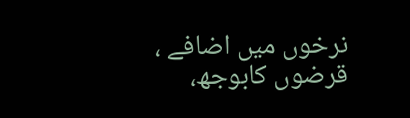نرخوں میں اضافے ،
قرضوں کابوجھ،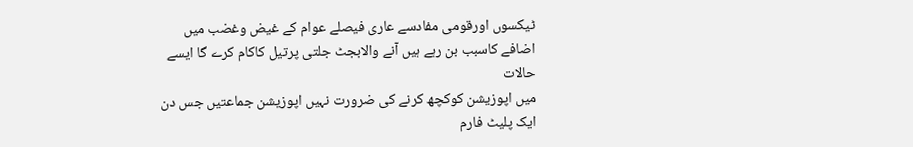ٹیکسوں اورقومی مفادسے عاری فیصلے عوام کے غیض وغضب میں
اضافے کاسبب بن رہے ہیں آنے والابجٹ جلتی پرتیل کاکام کرے گا ایسے حالات
میں اپوزیشن کوکچھ کرنے کی ضرورت نہیں اپوزیشن جماعتیں جس دن ایک پلیٹ فارم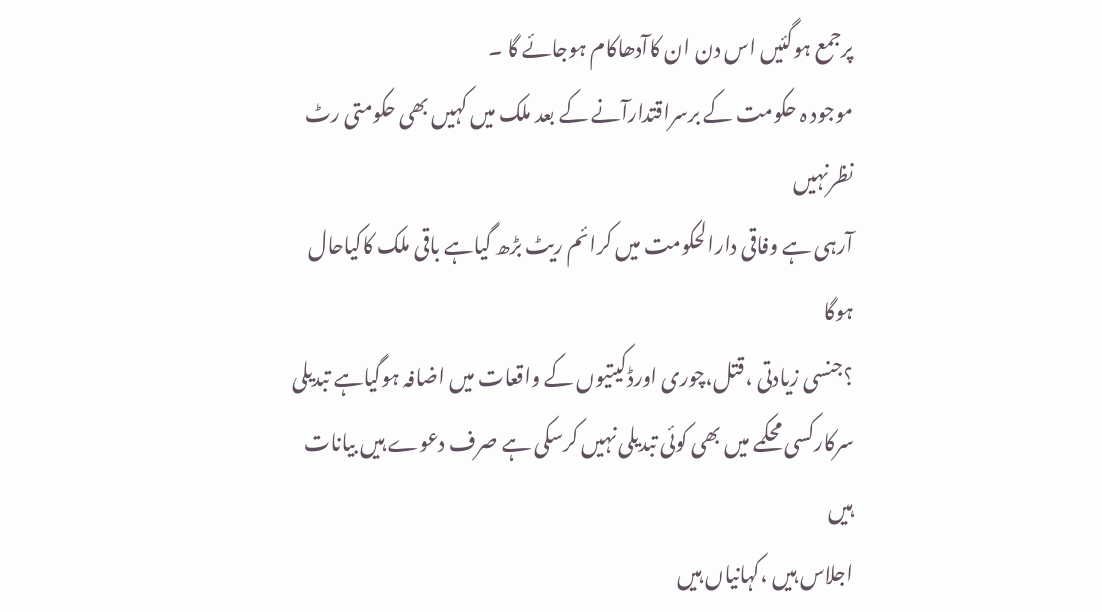پرجمع ہوگئیں اس دن ان کاآدھاکام ہوجائے گا ۔
موجود ہ حکومت کے برسراقتدارآنے کے بعد ملک میں کہیں بھی حکومتی رٹ نظرنہیں
آرہی ہے وفاقی دارالحکومت میں کرائم ریٹ بڑھ گیاہے باقی ملک کاکیاحال ہوگا
؟جنسی زیادتی ،قتل،چوری اورڈکیتیوں کے واقعات میں اضافہ ہوگیاہے تبدیلی
سرکارکسی محکمے میں بھی کوئی تبدیلی نہیں کرسکی ہے صرف دعوے ہیں بیانات ہیں
اجلاس ہیں ،کہانیاں ہیں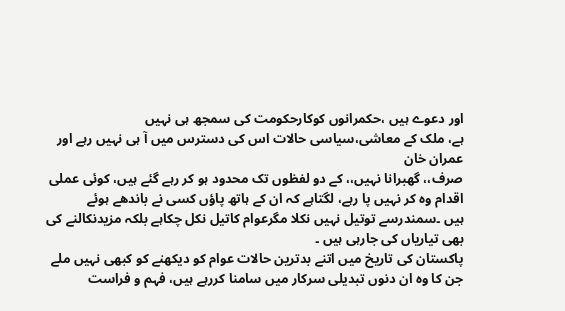اور دعوے ہیں ،حکمرانوں کوکارحکومت کی سمجھ ہی نہیں
ہے، ملک کے معاشی،سیاسی حالات اس کی دسترس میں آ ہی نہیں رہے اور عمران خان
صرف،، گھبرانا نہیں،، کے دو لفظوں تک محدود ہو کر رہے گئے ہیں، کوئی عملی
اقدام وہ کر نہیں پا رہے، لگتاہے کہ ان کے ہاتھ پاؤں کسی نے باندھے ہوئے
ہیں ۔سمندرسے توتیل نہیں نکلا مگرعوام کاتیل نکل چکاہے بلکہ مزیدنکالنے کی
بھی تیاریاں کی جارہی ہیں ۔
پاکستان کی تاریخ میں اتنے بدترین حالات عوام کو دیکھنے کو کبھی نہیں ملے
جن کا وہ ان دنوں تبدیلی سرکار میں سامنا کررہے ہیں، فہم و فراست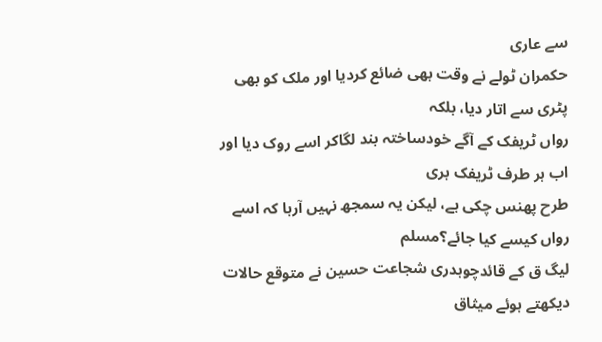سے عاری
حکمران ٹولے نے وقت بھی ضائع کردیا اور ملک کو بھی پٹری سے اتار دیا، بلکہ
رواں ٹریفک کے آگے خودساختہ بند لگاکر اسے روک دیا اور اب ہر طرف ٹریفک بری
طرح پھنس چکی ہے، لیکن یہ سمجھ نہیں آرہا کہ اسے رواں کیسے کیا جائے؟مسلم
لیگ ق کے قائدچوہدری شجاعت حسین نے متوقع حالات دیکھتے ہوئے میثاق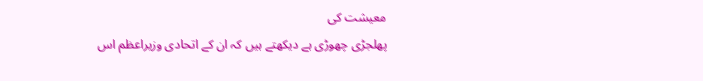معیشت کی
پھلجڑی چھوڑی ہے دیکھتے ہیں کہ ان کے اتحادی وزیراعظم اس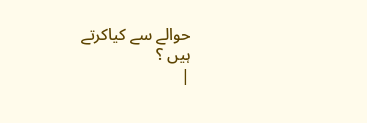حوالے سے کیاکرتے
ہیں ؟
|